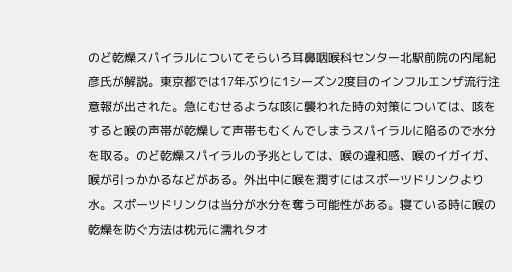のど乾燥スパイラルについてそらいろ耳鼻咽喉科センター北駅前院の内尾紀彦氏が解説。東京都では17年ぶりに1シーズン2度目のインフルエンザ流行注意報が出された。急にむせるような咳に襲われた時の対策については、咳をすると喉の声帯が乾燥して声帯もむくんでしまうスパイラルに陥るので水分を取る。のど乾燥スパイラルの予兆としては、喉の違和感、喉のイガイガ、喉が引っかかるなどがある。外出中に喉を潤すにはスポーツドリンクより水。スポーツドリンクは当分が水分を奪う可能性がある。寝ている時に喉の乾燥を防ぐ方法は枕元に濡れタオ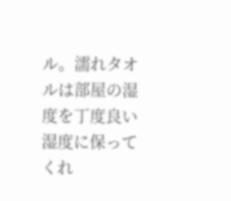ル。濡れタオルは部屋の湿度を丁度良い湿度に保ってくれ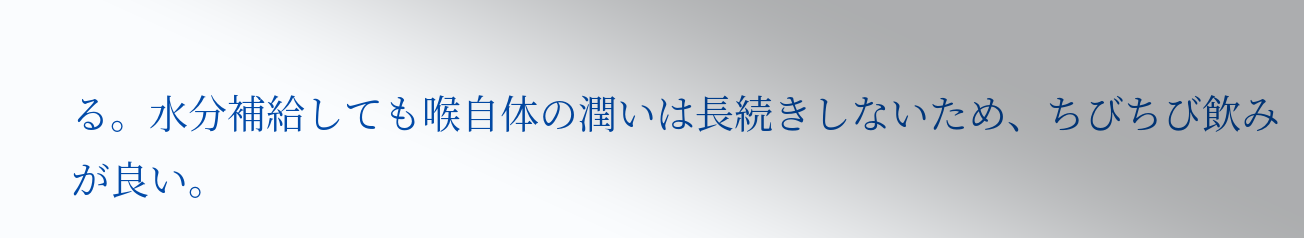る。水分補給しても喉自体の潤いは長続きしないため、ちびちび飲みが良い。